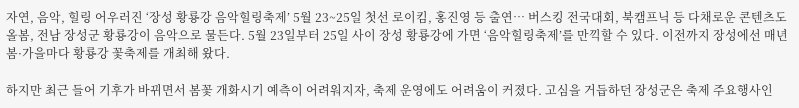자연, 음악, 힐링 어우러진 ‘장성 황룡강 음악힐링축제’ 5월 23~25일 첫선 로이킴, 홍진영 등 출연… 버스킹 전국대회, 북캠프닉 등 다채로운 콘텐츠도 올봄, 전남 장성군 황룡강이 음악으로 물든다. 5월 23일부터 25일 사이 장성 황룡강에 가면 ‘음악힐링축제’를 만끽할 수 있다. 이전까지 장성에선 매년 봄·가을마다 황룡강 꽃축제를 개최해 왔다.

하지만 최근 들어 기후가 바뀌면서 봄꽃 개화시기 예측이 어려워지자, 축제 운영에도 어려움이 커졌다. 고심을 거듭하던 장성군은 축제 주요행사인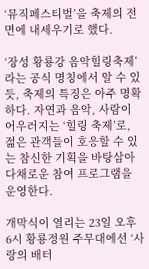‘뮤직페스티벌’을 축제의 전면에 내세우기로 했다.

‘장성 황룡강 음악힐링축제’라는 공식 명칭에서 알 수 있듯, 축제의 특징은 아주 명확하다. 자연과 음악, 사람이 어우러지는 ‘힐링 축제’로, 젊은 관객들이 호응할 수 있는 참신한 기획을 바탕삼아 다채로운 참여 프로그램을 운영한다.

개막식이 열리는 23일 오후 6시 황룡정원 주무대에선 ‘사랑의 배터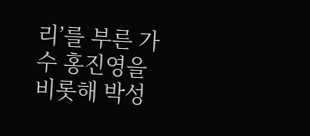리’를 부른 가수 홍진영을 비롯해 박성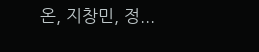온, 지창민, 정...